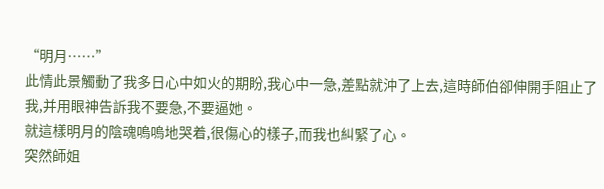“明月……”
此情此景觸動了我多日心中如火的期盼,我心中一急,差點就沖了上去,這時師伯卻伸開手阻止了我,并用眼神告訴我不要急,不要逼她。
就這樣明月的陰魂嗚嗚地哭着,很傷心的樣子,而我也糾緊了心。
突然師姐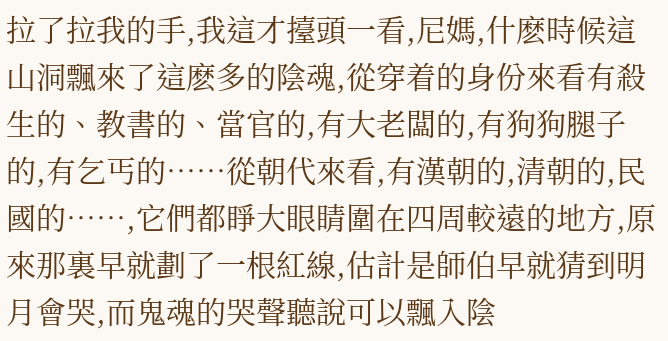拉了拉我的手,我這才擡頭一看,尼媽,什麽時候這山洞飄來了這麽多的陰魂,從穿着的身份來看有殺生的、教書的、當官的,有大老闆的,有狗狗腿子的,有乞丐的……從朝代來看,有漢朝的,清朝的,民國的……,它們都睜大眼睛圍在四周較遠的地方,原來那裏早就劃了一根紅線,估計是師伯早就猜到明月會哭,而鬼魂的哭聲聽說可以飄入陰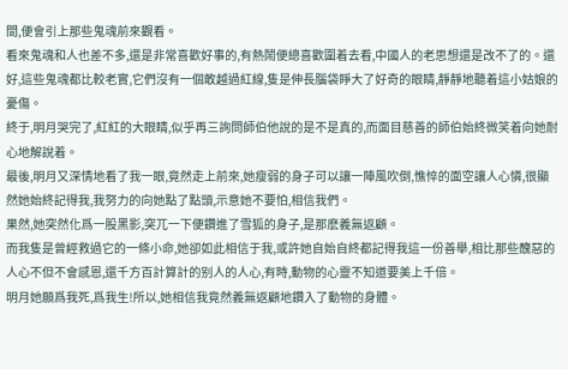間,便會引上那些鬼魂前來觀看。
看來鬼魂和人也差不多,還是非常喜歡好事的,有熱鬧便總喜歡圍着去看,中國人的老思想還是改不了的。還好,這些鬼魂都比較老實,它們沒有一個敢越過紅線,隻是伸長腦袋睜大了好奇的眼睛,靜靜地聽着這小姑娘的憂傷。
終于,明月哭完了,紅紅的大眼睛,似乎再三詢問師伯他說的是不是真的,而面目慈善的師伯始終微笑着向她耐心地解說着。
最後,明月又深情地看了我一眼,竟然走上前來,她瘦弱的身子可以讓一陣風吹倒,憔悴的面空讓人心憐,很顯然她始終記得我,我努力的向她點了點頭,示意她不要怕,相信我們。
果然,她突然化爲一股黑影,突兀一下便鑽進了雪狐的身子,是那麽義無返顧。
而我隻是曾經救過它的一條小命,她卻如此相信于我,或許她自始自終都記得我這一份善舉,相比那些醜惡的人心不但不會感恩,還千方百計算計的别人的人心,有時,動物的心靈不知道要美上千倍。
明月她願爲我死,爲我生!所以,她相信我竟然義無返顧地鑽入了動物的身體。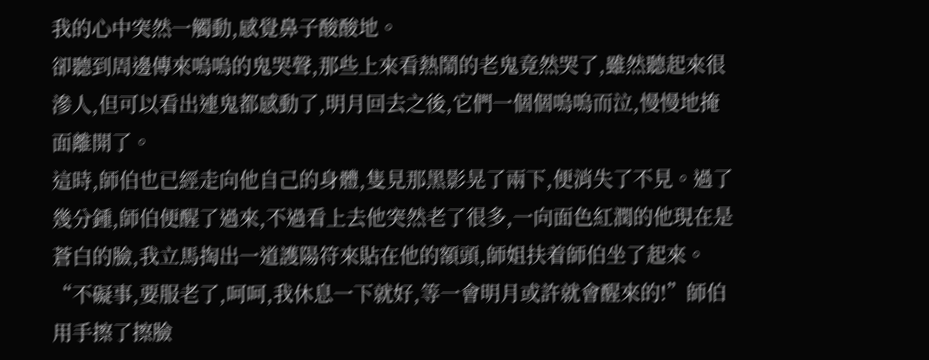我的心中突然一觸動,感覺鼻子酸酸地。
卻聽到周邊傳來嗚嗚的鬼哭聲,那些上來看熱鬧的老鬼竟然哭了,雖然聽起來很滲人,但可以看出連鬼都感動了,明月回去之後,它們一個個嗚嗚而泣,慢慢地掩面離開了。
這時,師伯也已經走向他自己的身體,隻見那黑影晃了兩下,便消失了不見。過了幾分鍾,師伯便醒了過來,不過看上去他突然老了很多,一向面色紅潤的他現在是蒼白的臉,我立馬掏出一道護陽符來貼在他的額頭,師姐扶着師伯坐了起來。
“不礙事,要服老了,呵呵,我休息一下就好,等一會明月或許就會醒來的!”師伯用手擦了擦臉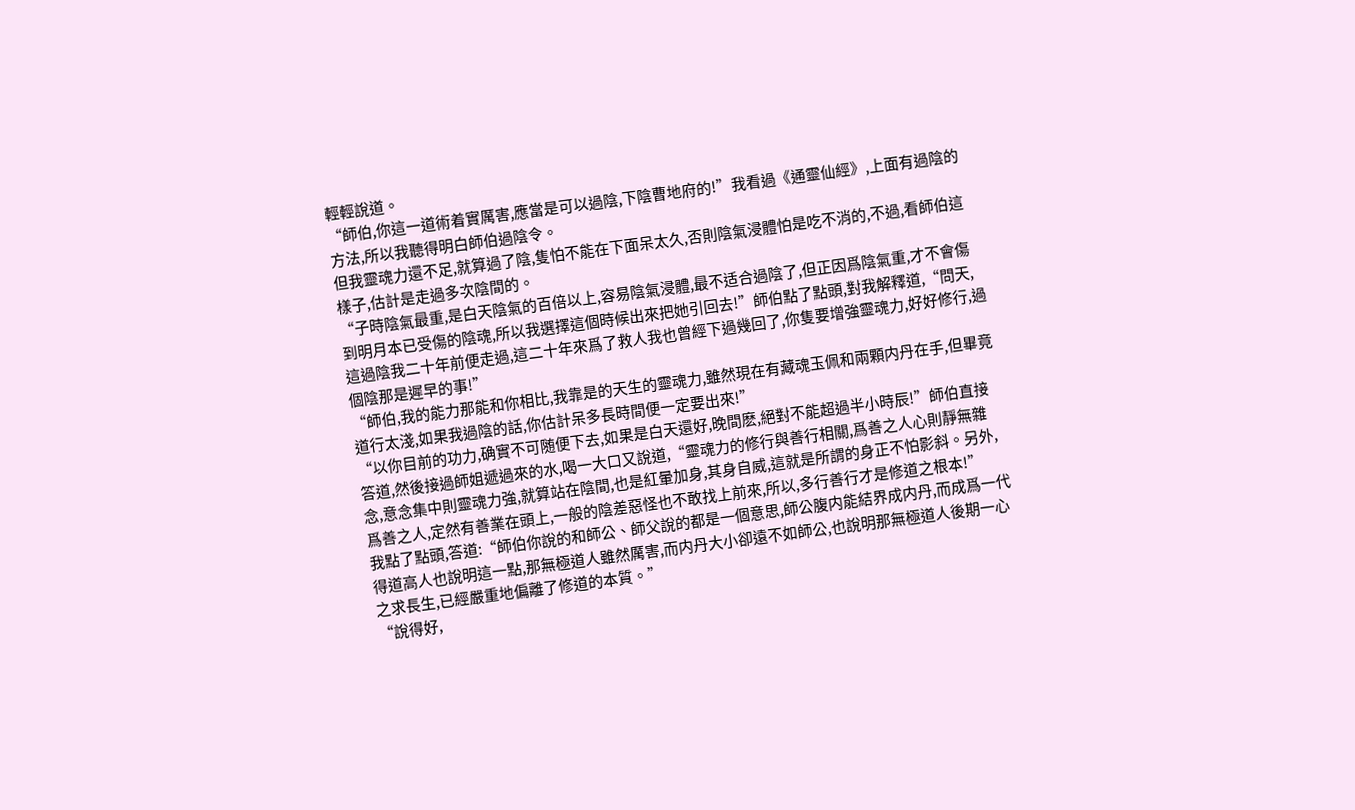輕輕說道。
“師伯,你這一道術着實厲害,應當是可以過陰,下陰曹地府的!”我看過《通靈仙經》,上面有過陰的方法,所以我聽得明白師伯過陰令。
但我靈魂力還不足,就算過了陰,隻怕不能在下面呆太久,否則陰氣浸體怕是吃不消的,不過,看師伯這樣子,估計是走過多次陰間的。
“子時陰氣最重,是白天陰氣的百倍以上,容易陰氣浸體,最不适合過陰了,但正因爲陰氣重,才不會傷到明月本已受傷的陰魂,所以我選擇這個時候出來把她引回去!”師伯點了點頭,對我解釋道,“問天,這過陰我二十年前便走過,這二十年來爲了救人我也曾經下過幾回了,你隻要增強靈魂力,好好修行,過個陰那是遲早的事!”
“師伯,我的能力那能和你相比,我靠是的天生的靈魂力,雖然現在有藏魂玉佩和兩顆内丹在手,但畢竟道行太淺,如果我過陰的話,你估計呆多長時間便一定要出來!”
“以你目前的功力,确實不可随便下去,如果是白天還好,晚間麽,絕對不能超過半小時辰!”師伯直接答道,然後接過師姐遞過來的水,喝一大口又說道,“靈魂力的修行與善行相關,爲善之人心則靜無雜念,意念集中則靈魂力強,就算站在陰間,也是紅暈加身,其身自威,這就是所謂的身正不怕影斜。另外,爲善之人,定然有善業在頭上,一般的陰差惡怪也不敢找上前來,所以,多行善行才是修道之根本!”
我點了點頭,答道:“師伯你說的和師公、師父說的都是一個意思,師公腹内能結界成内丹,而成爲一代得道高人也說明這一點,那無極道人雖然厲害,而内丹大小卻遠不如師公,也說明那無極道人後期一心之求長生,已經嚴重地偏離了修道的本質。”
“說得好,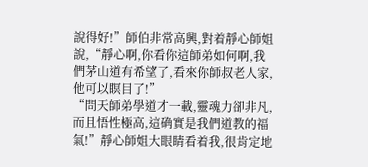說得好!”師伯非常高興,對着靜心師姐說,“靜心啊,你看你這師弟如何啊,我們茅山道有希望了,看來你師叔老人家,他可以瞑目了!”
“問天師弟學道才一載,靈魂力卻非凡,而且悟性極高,這确實是我們道教的福氣!”靜心師姐大眼睛看着我,很肯定地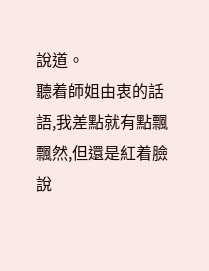說道。
聽着師姐由衷的話語,我差點就有點飄飄然,但還是紅着臉說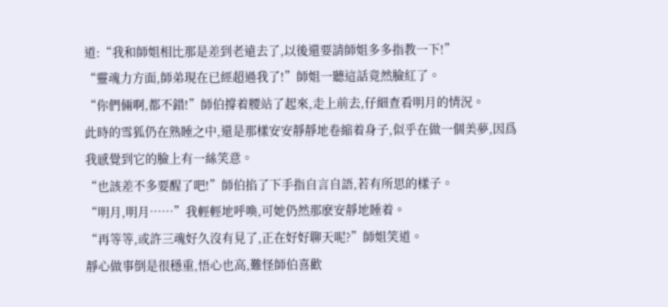道:“我和師姐相比那是差到老遠去了,以後還要請師姐多多指教一下!”
“靈魂力方面,師弟現在已經超過我了!”師姐一聽這話竟然臉紅了。
“你們倆啊,都不錯!”師伯撐着腰站了起來,走上前去,仔細查看明月的情況。
此時的雪狐仍在熟睡之中,還是那樣安安靜靜地卷縮着身子,似乎在做一個美夢,因爲我感覺到它的臉上有一絲笑意。
“也該差不多要醒了吧!”師伯掐了下手指自言自語,若有所思的樣子。
“明月,明月……”我輕輕地呼喚,可她仍然那麽安靜地睡着。
“再等等,或許三魂好久沒有見了,正在好好聊天呢?”師姐笑道。
靜心做事倒是很穩重,悟心也高,難怪師伯喜歡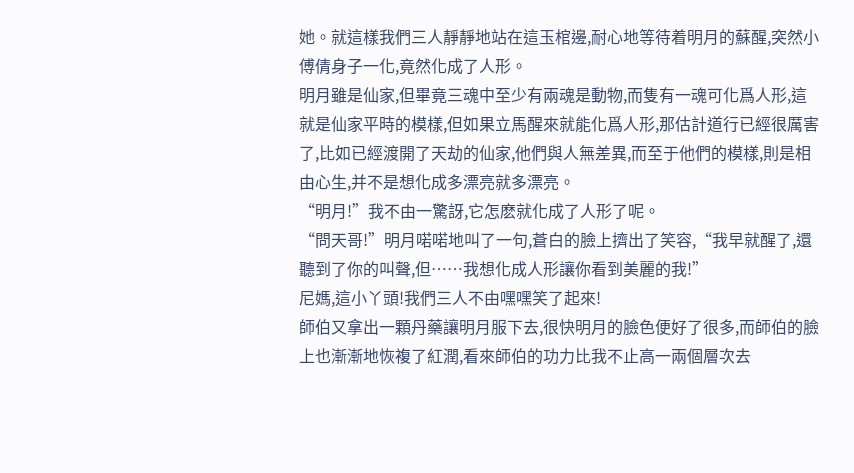她。就這樣我們三人靜靜地站在這玉棺邊,耐心地等待着明月的蘇醒,突然小傅倩身子一化,竟然化成了人形。
明月雖是仙家,但畢竟三魂中至少有兩魂是動物,而隻有一魂可化爲人形,這就是仙家平時的模樣,但如果立馬醒來就能化爲人形,那估計道行已經很厲害了,比如已經渡開了天劫的仙家,他們與人無差異,而至于他們的模樣,則是相由心生,并不是想化成多漂亮就多漂亮。
“明月!”我不由一驚訝,它怎麽就化成了人形了呢。
“問天哥!”明月喏喏地叫了一句,蒼白的臉上擠出了笑容,“我早就醒了,還聽到了你的叫聲,但……我想化成人形讓你看到美麗的我!”
尼媽,這小丫頭!我們三人不由嘿嘿笑了起來!
師伯又拿出一顆丹藥讓明月服下去,很快明月的臉色便好了很多,而師伯的臉上也漸漸地恢複了紅潤,看來師伯的功力比我不止高一兩個層次去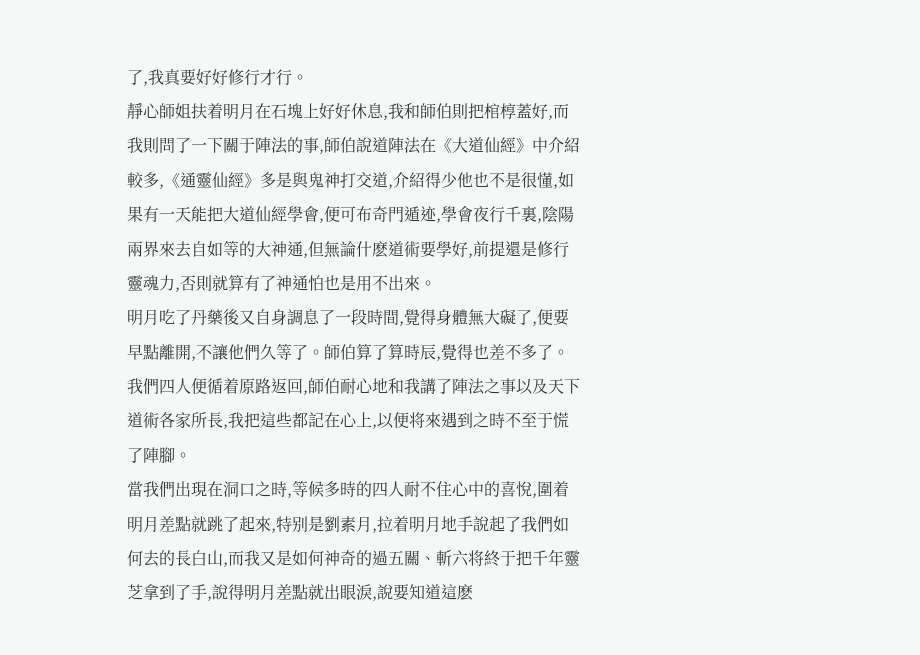了,我真要好好修行才行。
靜心師姐扶着明月在石塊上好好休息,我和師伯則把棺椁蓋好,而我則問了一下關于陣法的事,師伯說道陣法在《大道仙經》中介紹較多,《通靈仙經》多是與鬼神打交道,介紹得少他也不是很懂,如果有一天能把大道仙經學會,便可布奇門遁迹,學會夜行千裏,陰陽兩界來去自如等的大神通,但無論什麽道術要學好,前提還是修行靈魂力,否則就算有了神通怕也是用不出來。
明月吃了丹藥後又自身調息了一段時間,覺得身體無大礙了,便要早點離開,不讓他們久等了。師伯算了算時辰,覺得也差不多了。
我們四人便循着原路返回,師伯耐心地和我講了陣法之事以及天下道術各家所長,我把這些都記在心上,以便将來遇到之時不至于慌了陣腳。
當我們出現在洞口之時,等候多時的四人耐不住心中的喜悅,圍着明月差點就跳了起來,特别是劉素月,拉着明月地手說起了我們如何去的長白山,而我又是如何神奇的過五關、斬六将終于把千年靈芝拿到了手,說得明月差點就出眼淚,說要知道這麽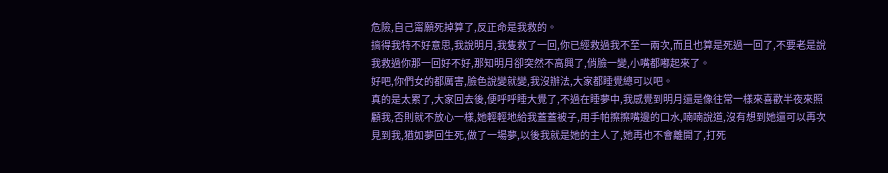危險,自己甯願死掉算了,反正命是我救的。
搞得我特不好意思,我說明月,我隻救了一回,你已經救過我不至一兩次,而且也算是死過一回了,不要老是說我救過你那一回好不好,那知明月卻突然不高興了,俏臉一變,小嘴都嘟起來了。
好吧,你們女的都厲害,臉色說變就變,我沒辦法,大家都睡覺總可以吧。
真的是太累了,大家回去後,便呼呼睡大覺了,不過在睡夢中,我感覺到明月還是像往常一樣來喜歡半夜來照顧我,否則就不放心一樣,她輕輕地給我蓋蓋被子,用手帕擦擦嘴邊的口水,喃喃說道,沒有想到她還可以再次見到我,猶如夢回生死,做了一場夢,以後我就是她的主人了,她再也不會離開了,打死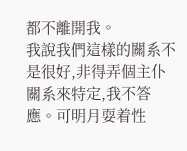都不離開我。
我說我們這樣的關系不是很好,非得弄個主仆關系來特定,我不答應。可明月耍着性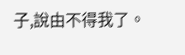子,說由不得我了。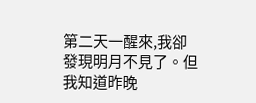第二天一醒來,我卻發現明月不見了。但我知道昨晚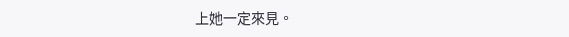上她一定來見。